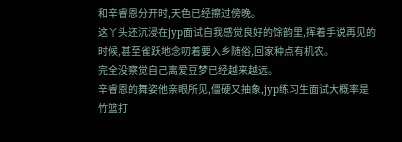和辛睿恩分开时,天色已经擦过傍晚。
这丫头还沉浸在jyp面试自我感觉良好的馀韵里,挥着手说再见的时候,甚至雀跃地念叨着要入乡随俗,回家种点有机农。
完全没察觉自己离爱豆梦已经越来越远。
辛睿恩的舞姿他亲眼所见,僵硬又抽象,jyp练习生面试大概率是竹篮打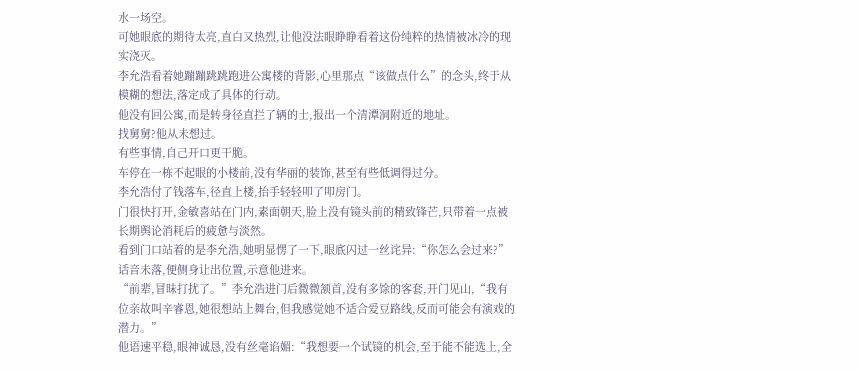水一场空。
可她眼底的期待太亮,直白又热烈,让他没法眼睁睁看着这份纯粹的热情被冰冷的现实浇灭。
李允浩看着她蹦蹦跳跳跑进公寓楼的背影,心里那点“该做点什么”的念头,终于从模糊的想法,落定成了具体的行动。
他没有回公寓,而是转身径直拦了辆的士,报出一个清潭洞附近的地址。
找舅舅?他从未想过。
有些事情,自己开口更干脆。
车停在一栋不起眼的小楼前,没有华丽的装饰,甚至有些低调得过分。
李允浩付了钱落车,径直上楼,抬手轻轻叩了叩房门。
门很快打开,金敏喜站在门内,素面朝天,脸上没有镜头前的精致锋芒,只带着一点被长期舆论消耗后的疲惫与淡然。
看到门口站着的是李允浩,她明显愣了一下,眼底闪过一丝诧异:“你怎么会过来?”
话音未落,便侧身让出位置,示意他进来。
“前辈,冒昧打扰了。”李允浩进门后微微颔首,没有多馀的客套,开门见山,“我有位亲故叫辛睿恩,她很想站上舞台,但我感觉她不适合爱豆路线,反而可能会有演戏的潜力。”
他语速平稳,眼神诚恳,没有丝毫谄媚:“我想要一个试镜的机会,至于能不能选上,全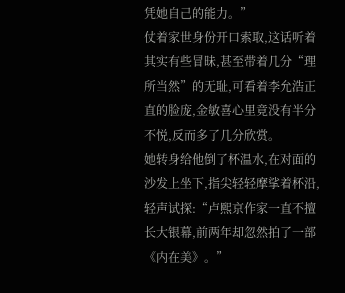凭她自己的能力。”
仗着家世身份开口索取,这话听着其实有些冒昧,甚至带着几分“理所当然”的无耻,可看着李允浩正直的脸庞,金敏喜心里竟没有半分不悦,反而多了几分欣赏。
她转身给他倒了杯温水,在对面的沙发上坐下,指尖轻轻摩挲着杯沿,轻声试探:“卢熙京作家一直不擅长大银幕,前两年却忽然拍了一部《内在美》。”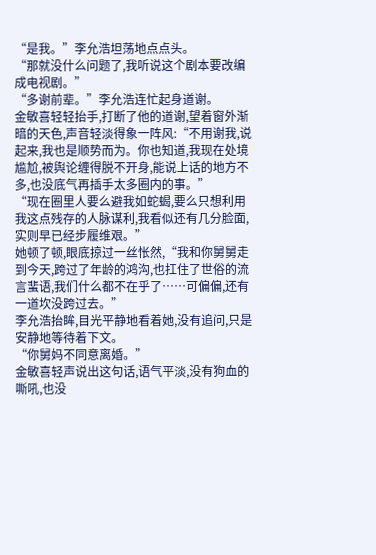“是我。”李允浩坦荡地点点头。
“那就没什么问题了,我听说这个剧本要改编成电视剧。”
“多谢前辈。”李允浩连忙起身道谢。
金敏喜轻轻抬手,打断了他的道谢,望着窗外渐暗的天色,声音轻淡得象一阵风:“不用谢我,说起来,我也是顺势而为。你也知道,我现在处境尴尬,被舆论缠得脱不开身,能说上话的地方不多,也没底气再插手太多圈内的事。”
“现在圈里人要么避我如蛇蝎,要么只想利用我这点残存的人脉谋利,我看似还有几分脸面,实则早已经步履维艰。”
她顿了顿,眼底掠过一丝怅然,“我和你舅舅走到今天,跨过了年龄的鸿沟,也扛住了世俗的流言蜚语,我们什么都不在乎了……可偏偏,还有一道坎没跨过去。”
李允浩抬眸,目光平静地看着她,没有追问,只是安静地等待着下文。
“你舅妈不同意离婚。”
金敏喜轻声说出这句话,语气平淡,没有狗血的嘶吼,也没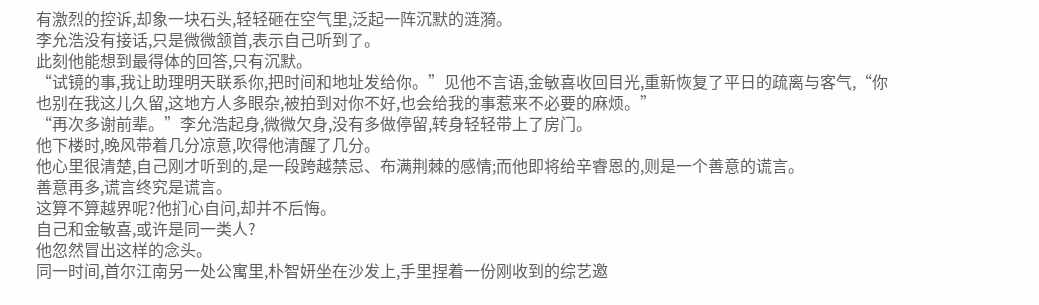有激烈的控诉,却象一块石头,轻轻砸在空气里,泛起一阵沉默的涟漪。
李允浩没有接话,只是微微颔首,表示自己听到了。
此刻他能想到最得体的回答,只有沉默。
“试镜的事,我让助理明天联系你,把时间和地址发给你。”见他不言语,金敏喜收回目光,重新恢复了平日的疏离与客气,“你也别在我这儿久留,这地方人多眼杂,被拍到对你不好,也会给我的事惹来不必要的麻烦。”
“再次多谢前辈。”李允浩起身,微微欠身,没有多做停留,转身轻轻带上了房门。
他下楼时,晚风带着几分凉意,吹得他清醒了几分。
他心里很清楚,自己刚才听到的,是一段跨越禁忌、布满荆棘的感情;而他即将给辛睿恩的,则是一个善意的谎言。
善意再多,谎言终究是谎言。
这算不算越界呢?他扪心自问,却并不后悔。
自己和金敏喜,或许是同一类人?
他忽然冒出这样的念头。
同一时间,首尔江南另一处公寓里,朴智妍坐在沙发上,手里捏着一份刚收到的综艺邀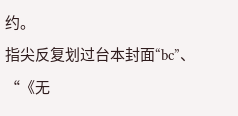约。
指尖反复划过台本封面“bc”、“《无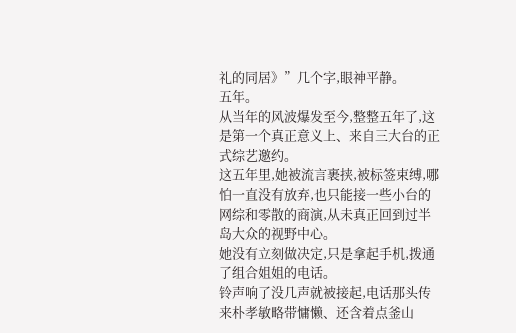礼的同居》”几个字,眼神平静。
五年。
从当年的风波爆发至今,整整五年了,这是第一个真正意义上、来自三大台的正式综艺邀约。
这五年里,她被流言裹挟,被标签束缚,哪怕一直没有放弃,也只能接一些小台的网综和零散的商演,从未真正回到过半岛大众的视野中心。
她没有立刻做决定,只是拿起手机,拨通了组合姐姐的电话。
铃声响了没几声就被接起,电话那头传来朴孝敏略带慵懒、还含着点釜山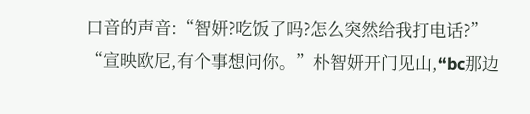口音的声音:“智妍?吃饭了吗?怎么突然给我打电话?”
“宣映欧尼,有个事想问你。”朴智妍开门见山,“bc那边